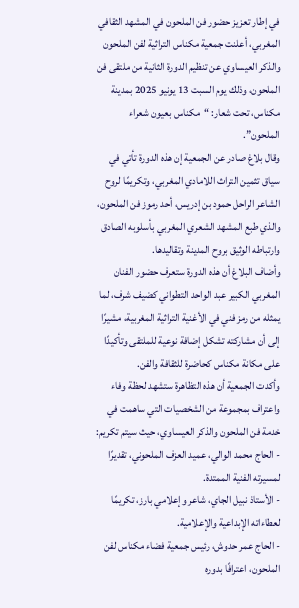في إطار تعزيز حضور فن الملحون في المشهد الثقافي المغربي، أعلنت جمعية مكناس التراثية لفن الملحون والذكر العيساوي عن تنظيم الدورة الثانية من ملتقى فن الملحون، وذلك يوم السبت 13 يونيو 2025 بمدينة مكناس، تحت شعار: “مكناس بعيون شعراء الملحون”.
وقال بلاغ صادر عن الجمعية إن هذه الدورة تأتي في سياق تثمين التراث اللامادي المغربي، وتكريمًا لروح الشاعر الراحل حمود بن إدريس، أحد رموز فن الملحون، والذي طبع المشهد الشعري المغربي بأسلوبه الصادق وارتباطه الوثيق بروح المدينة وتقاليدها.
وأضاف البلاغ أن هذه الدورة ستعرف حضور الفنان المغربي الكبير عبد الواحد التطواني كضيف شرف، لما يمثله من رمز فني في الأغنية التراثية المغربية، مشيرًا إلى أن مشاركته تشكل إضافة نوعية للملتقى وتأكيدًا على مكانة مكناس كحاضرة للثقافة والفن.
وأكدت الجمعية أن هذه التظاهرة ستشهد لحظة وفاء واعتراف بمجموعة من الشخصيات التي ساهمت في خدمة فن الملحون والذكر العيساوي، حيث سيتم تكريم:
- الحاج محمد الوالي، عميد العزف الملحوني، تقديرًا لمسيرته الفنية الممتدة.
- الأستاذ نبيل الجاي، شاعر وإعلامي بارز، تكريمًا لعطاءاته الإبداعية والإعلامية.
- الحاج عمر حدوش، رئيس جمعية فضاء مكناس لفن الملحون، اعترافًا بدوره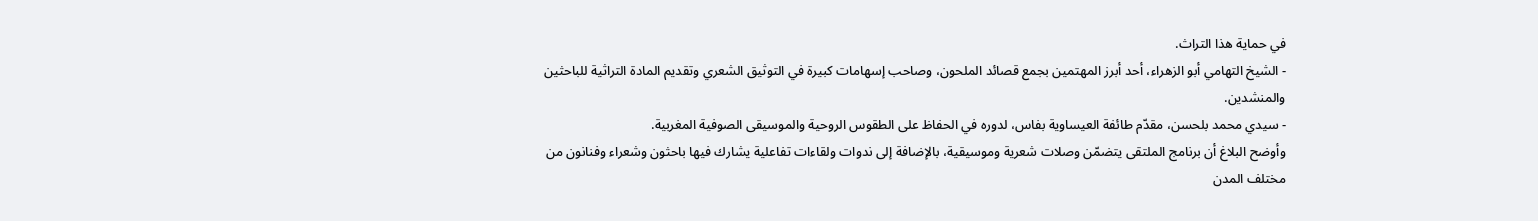في حماية هذا التراث.
- الشيخ التهامي أبو الزهراء، أحد أبرز المهتمين بجمع قصائد الملحون، وصاحب إسهامات كبيرة في التوثيق الشعري وتقديم المادة التراثية للباحثين والمنشدين.
- سيدي محمد بلحسن، مقدّم طائفة العيساوية بفاس، لدوره في الحفاظ على الطقوس الروحية والموسيقى الصوفية المغربية.
وأوضح البلاغ أن برنامج الملتقى يتضمّن وصلات شعرية وموسيقية، بالإضافة إلى ندوات ولقاءات تفاعلية يشارك فيها باحثون وشعراء وفنانون من مختلف المدن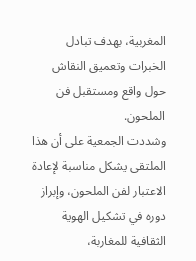المغربية، بهدف تبادل الخبرات وتعميق النقاش حول واقع ومستقبل فن الملحون.
وشددت الجمعية على أن هذا الملتقى يشكل مناسبة لإعادة الاعتبار لفن الملحون، وإبراز دوره في تشكيل الهوية الثقافية للمغاربة،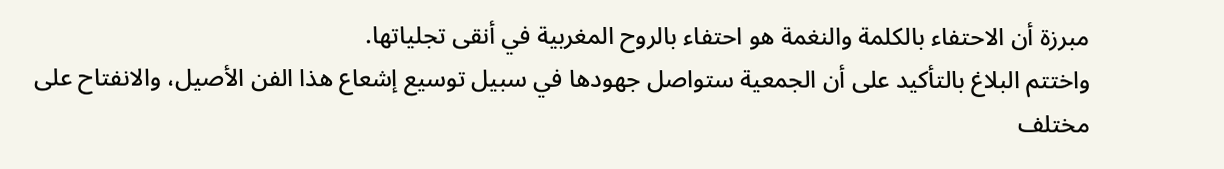مبرزة أن الاحتفاء بالكلمة والنغمة هو احتفاء بالروح المغربية في أنقى تجلياتها.
واختتم البلاغ بالتأكيد على أن الجمعية ستواصل جهودها في سبيل توسيع إشعاع هذا الفن الأصيل، والانفتاح على مختلف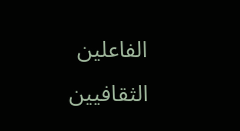الفاعلين الثقافيين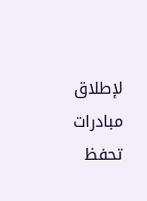لإطلاق مبادرات تحفظ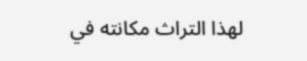لهذا التراث مكانته في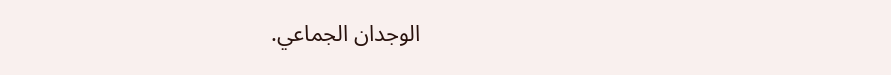الوجدان الجماعي.